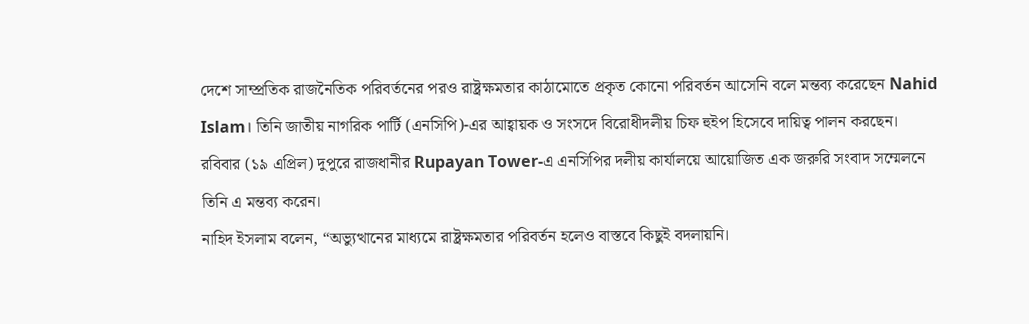দেশে সাম্প্রতিক রাজনৈতিক পরিবর্তনের পরও রাষ্ট্রক্ষমতার কাঠামোতে প্রকৃত কোনো পরিবর্তন আসেনি বলে মন্তব্য করেছেন Nahid Islam। তিনি জাতীয় নাগরিক পার্টি (এনসিপি)-এর আহ্বায়ক ও সংসদে বিরোধীদলীয় চিফ হুইপ হিসেবে দায়িত্ব পালন করছেন।
রবিবার (১৯ এপ্রিল) দুপুরে রাজধানীর Rupayan Tower-এ এনসিপির দলীয় কার্যালয়ে আয়োজিত এক জরুরি সংবাদ সম্মেলনে তিনি এ মন্তব্য করেন।
নাহিদ ইসলাম বলেন, “অভ্যুত্থানের মাধ্যমে রাষ্ট্রক্ষমতার পরিবর্তন হলেও বাস্তবে কিছুই বদলায়নি।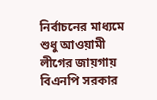নির্বাচনের মাধ্যমে শুধু আওয়ামী লীগের জায়গায় বিএনপি সরকার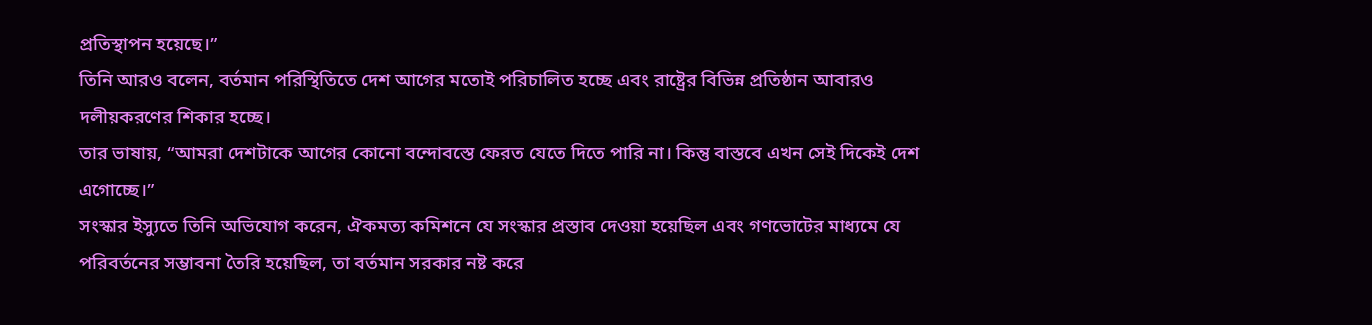প্রতিস্থাপন হয়েছে।”
তিনি আরও বলেন, বর্তমান পরিস্থিতিতে দেশ আগের মতোই পরিচালিত হচ্ছে এবং রাষ্ট্রের বিভিন্ন প্রতিষ্ঠান আবারও দলীয়করণের শিকার হচ্ছে।
তার ভাষায়, “আমরা দেশটাকে আগের কোনো বন্দোবস্তে ফেরত যেতে দিতে পারি না। কিন্তু বাস্তবে এখন সেই দিকেই দেশ এগোচ্ছে।”
সংস্কার ইস্যুতে তিনি অভিযোগ করেন, ঐকমত্য কমিশনে যে সংস্কার প্রস্তাব দেওয়া হয়েছিল এবং গণভোটের মাধ্যমে যে পরিবর্তনের সম্ভাবনা তৈরি হয়েছিল, তা বর্তমান সরকার নষ্ট করে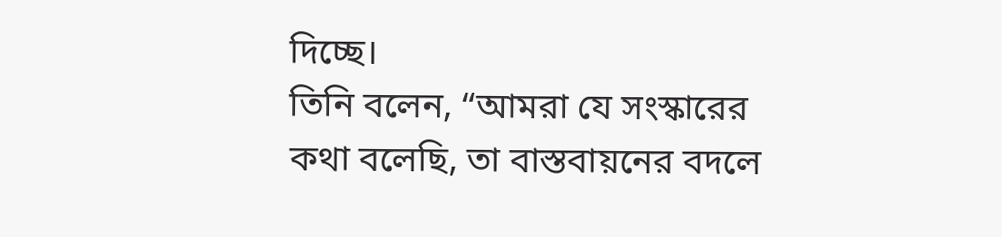দিচ্ছে।
তিনি বলেন, “আমরা যে সংস্কারের কথা বলেছি, তা বাস্তবায়নের বদলে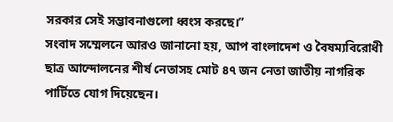সরকার সেই সম্ভাবনাগুলো ধ্বংস করছে।”
সংবাদ সম্মেলনে আরও জানানো হয়, আপ বাংলাদেশ ও বৈষম্যবিরোধী ছাত্র আন্দোলনের শীর্ষ নেতাসহ মোট ৪৭ জন নেতা জাতীয় নাগরিক পার্টিতে যোগ দিয়েছেন।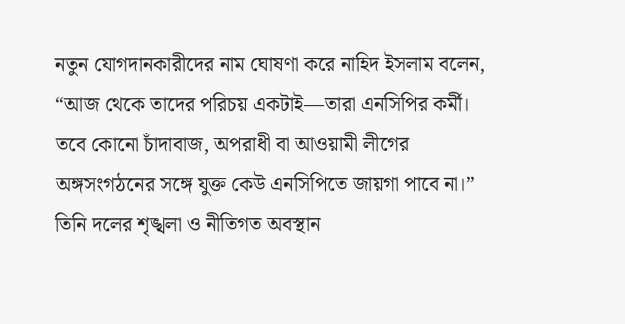নতুন যোগদানকারীদের নাম ঘোষণা করে নাহিদ ইসলাম বলেন, “আজ থেকে তাদের পরিচয় একটাই—তারা এনসিপির কর্মী। তবে কোনো চাঁদাবাজ, অপরাধী বা আওয়ামী লীগের অঙ্গসংগঠনের সঙ্গে যুক্ত কেউ এনসিপিতে জায়গা পাবে না।”
তিনি দলের শৃঙ্খলা ও নীতিগত অবস্থান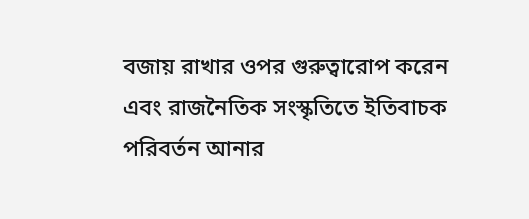বজায় রাখার ওপর গুরুত্বারোপ করেন এবং রাজনৈতিক সংস্কৃতিতে ইতিবাচক পরিবর্তন আনার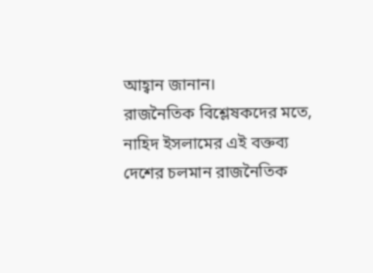আহ্বান জানান।
রাজনৈতিক বিশ্লেষকদের মতে, নাহিদ ইসলামের এই বক্তব্য দেশের চলমান রাজনৈতিক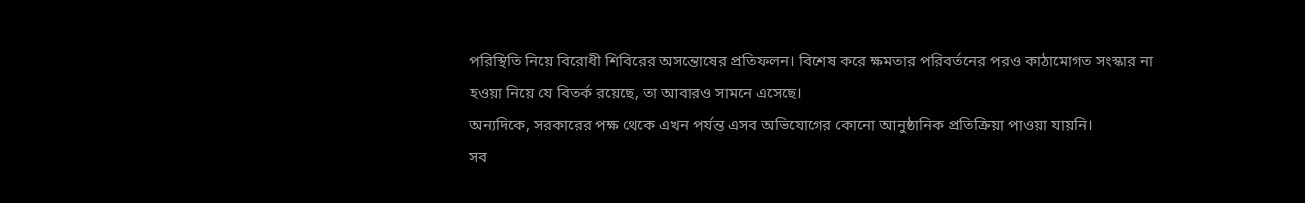পরিস্থিতি নিয়ে বিরোধী শিবিরের অসন্তোষের প্রতিফলন। বিশেষ করে ক্ষমতার পরিবর্তনের পরও কাঠামোগত সংস্কার না হওয়া নিয়ে যে বিতর্ক রয়েছে, তা আবারও সামনে এসেছে।
অন্যদিকে, সরকারের পক্ষ থেকে এখন পর্যন্ত এসব অভিযোগের কোনো আনুষ্ঠানিক প্রতিক্রিয়া পাওয়া যায়নি।
সব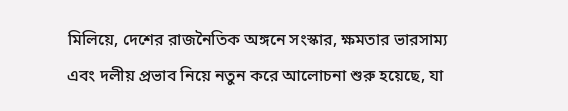মিলিয়ে, দেশের রাজনৈতিক অঙ্গনে সংস্কার, ক্ষমতার ভারসাম্য এবং দলীয় প্রভাব নিয়ে নতুন করে আলোচনা শুরু হয়েছে, যা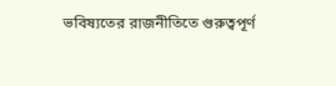ভবিষ্যতের রাজনীতিতে গুরুত্বপূর্ণ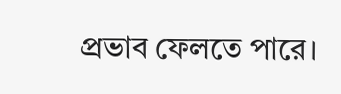প্রভাব ফেলতে পারে।